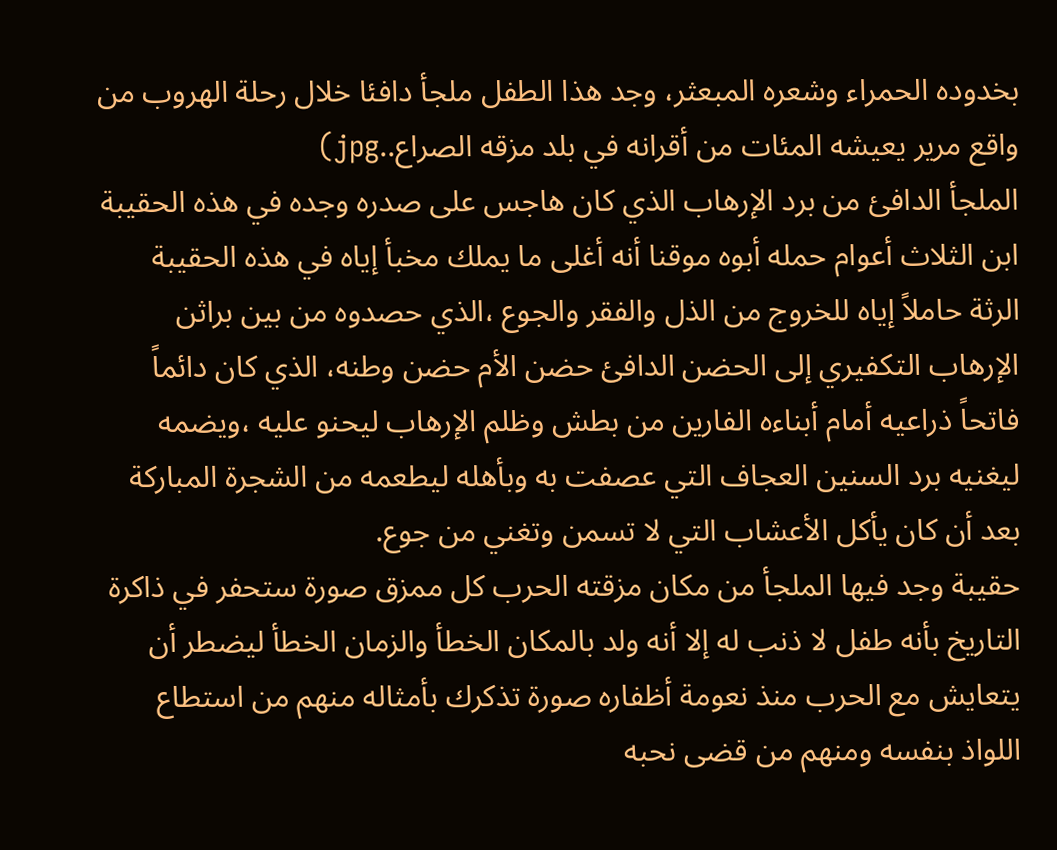بخدوده الحمراء وشعره المبعثر، وجد هذا الطفل ملجأ دافئا خلال رحلة الهروب من واقع مرير يعيشه المئات من أقرانه في بلد مزقه الصراع..jpg)
الملجأ الدافئ من برد الإرهاب الذي كان هاجس على صدره وجده في هذه الحقيبة ابن الثلاث أعوام حمله أبوه موقنا أنه أغلى ما يملك مخبأ إياه في هذه الحقيبة الرثة حاملاً إياه للخروج من الذل والفقر والجوع ،الذي حصدوه من بين براثن الإرهاب التكفيري إلى الحضن الدافئ حضن الأم حضن وطنه، الذي كان دائماً فاتحاً ذراعيه أمام أبناءه الفارين من بطش وظلم الإرهاب ليحنو عليه ،ويضمه ليغنيه برد السنين العجاف التي عصفت به وبأهله ليطعمه من الشجرة المباركة بعد أن كان يأكل الأعشاب التي لا تسمن وتغني من جوع.
حقيبة وجد فيها الملجأ من مكان مزقته الحرب كل ممزق صورة ستحفر في ذاكرة التاريخ بأنه طفل لا ذنب له إلا أنه ولد بالمكان الخطأ والزمان الخطأ ليضطر أن يتعايش مع الحرب منذ نعومة أظفاره صورة تذكرك بأمثاله منهم من استطاع اللواذ بنفسه ومنهم من قضى نحبه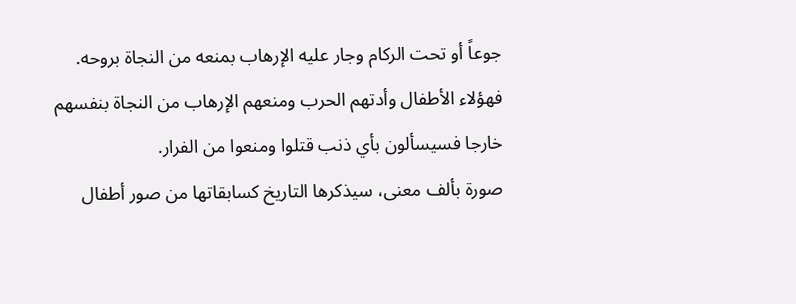جوعاً أو تحت الركام وجار عليه الإرهاب بمنعه من النجاة بروحه.
فهؤلاء الأطفال وأدتهم الحرب ومنعهم الإرهاب من النجاة بنفسهم خارجا فسيسألون بأي ذنب قتلوا ومنعوا من الفرار.
صورة بألف معنى، سيذكرها التاريخ كسابقاتها من صور أطفال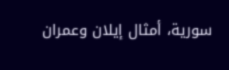سورية، أمثال إيلان وعمران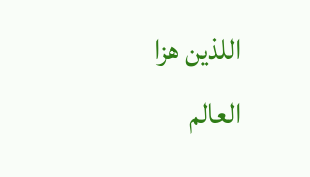اللذين هزا العالم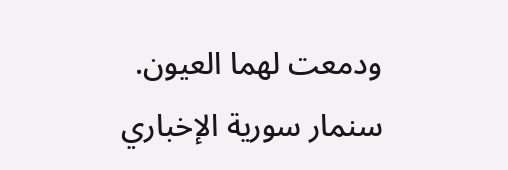ودمعت لهما العيون.
سنمار سورية الإخباري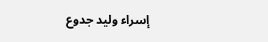إسراء وليد جدوع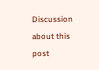Discussion about this post